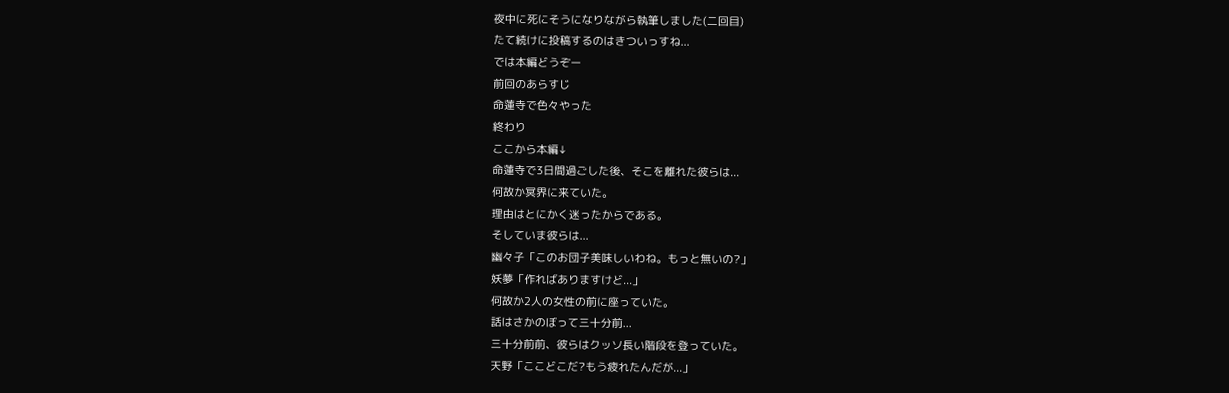夜中に死にそうになりながら執筆しました(二回目)
たて続けに投稿するのはきついっすね...
では本編どうぞー
前回のあらすじ
命蓮寺で色々やった
終わり
ここから本編↓
命蓮寺で3日間過ごした後、そこを離れた彼らは...
何故か冥界に来ていた。
理由はとにかく迷ったからである。
そしていま彼らは...
幽々子「このお団子美味しいわね。もっと無いの?」
妖夢「作ればありますけど...」
何故か2人の女性の前に座っていた。
話はさかのぼって三十分前...
三十分前前、彼らはクッソ長い階段を登っていた。
天野「ここどこだ?もう疲れたんだが...」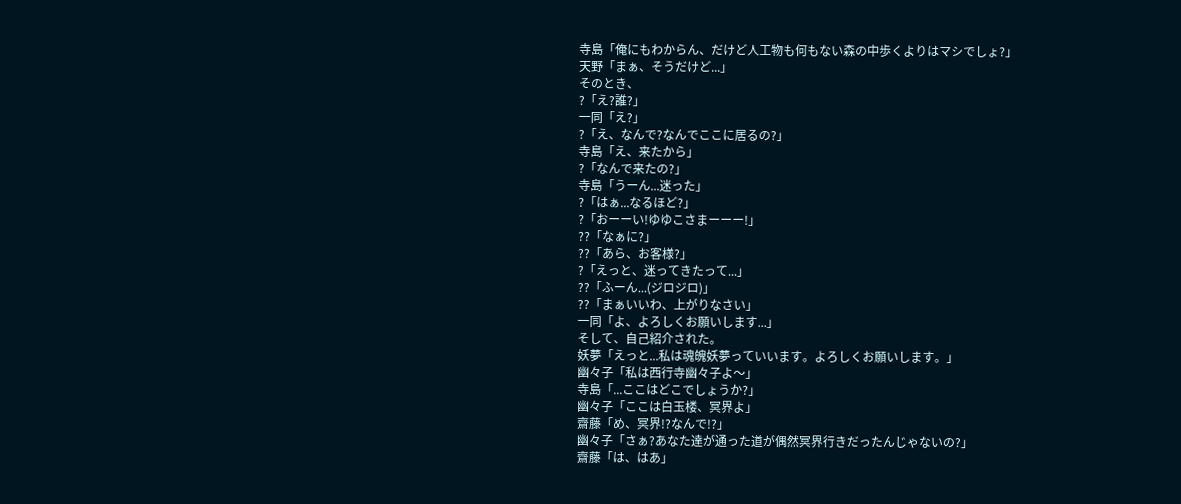寺島「俺にもわからん、だけど人工物も何もない森の中歩くよりはマシでしょ?」
天野「まぁ、そうだけど...」
そのとき、
?「え?誰?」
一同「え?」
?「え、なんで?なんでここに居るの?」
寺島「え、来たから」
?「なんで来たの?」
寺島「うーん...迷った」
?「はぁ...なるほど?」
?「おーーい!ゆゆこさまーーー!」
??「なぁに?」
??「あら、お客様?」
?「えっと、迷ってきたって...」
??「ふーん...(ジロジロ)」
??「まぁいいわ、上がりなさい」
一同「よ、よろしくお願いします...」
そして、自己紹介された。
妖夢「えっと...私は魂魄妖夢っていいます。よろしくお願いします。」
幽々子「私は西行寺幽々子よ〜」
寺島「...ここはどこでしょうか?」
幽々子「ここは白玉楼、冥界よ」
齋藤「め、冥界!?なんで!?」
幽々子「さぁ?あなた達が通った道が偶然冥界行きだったんじゃないの?」
齋藤「は、はあ」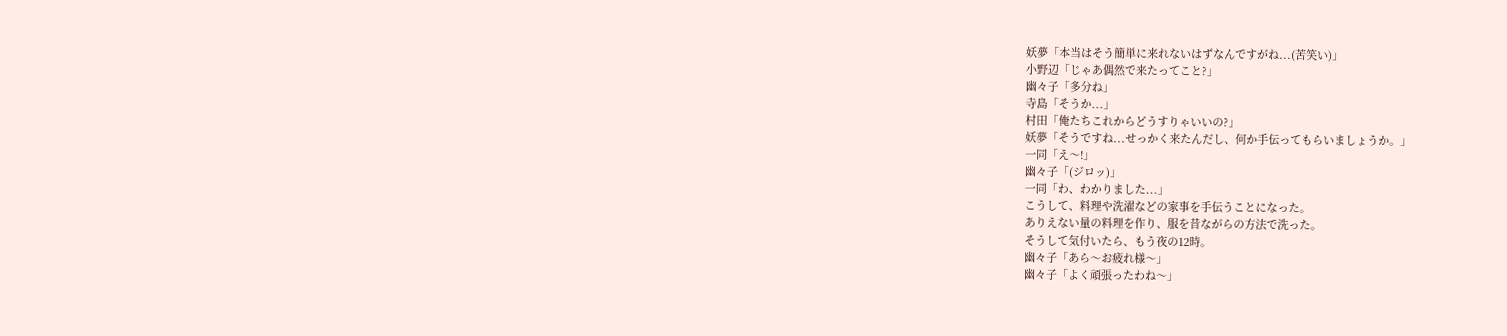妖夢「本当はそう簡単に来れないはずなんですがね...(苦笑い)」
小野辺「じゃあ偶然で来たってこと?」
幽々子「多分ね」
寺島「そうか...」
村田「俺たちこれからどうすりゃいいの?」
妖夢「そうですね...せっかく来たんだし、何か手伝ってもらいましょうか。」
一同「え〜!」
幽々子「(ジロッ)」
一同「わ、わかりました...」
こうして、料理や洗濯などの家事を手伝うことになった。
ありえない量の料理を作り、服を昔ながらの方法で洗った。
そうして気付いたら、もう夜の12時。
幽々子「あら〜お疲れ様〜」
幽々子「よく頑張ったわね〜」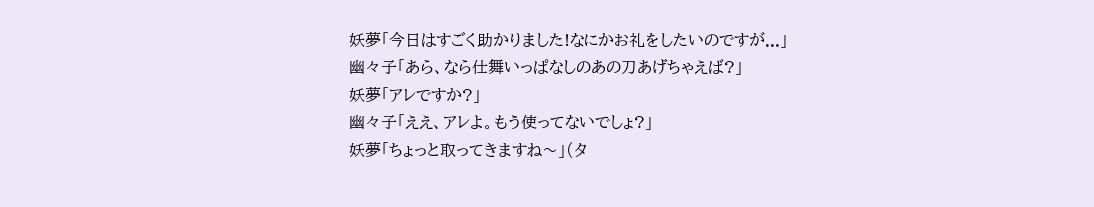妖夢「今日はすごく助かりました!なにかお礼をしたいのですが...」
幽々子「あら、なら仕舞いっぱなしのあの刀あげちゃえば?」
妖夢「アレですか?」
幽々子「ええ、アレよ。もう使ってないでしょ?」
妖夢「ちょっと取ってきますね〜」(タ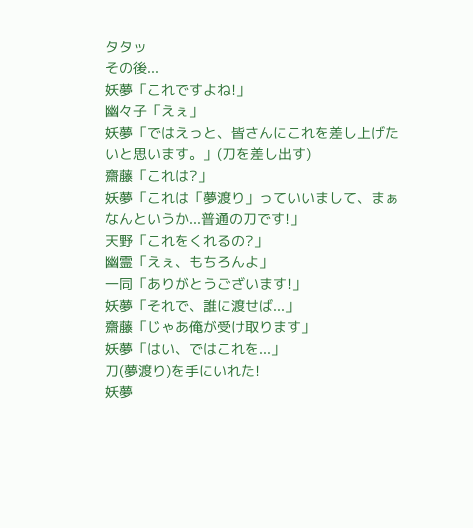タタッ
その後...
妖夢「これですよね!」
幽々子「えぇ」
妖夢「ではえっと、皆さんにこれを差し上げたいと思います。」(刀を差し出す)
齋藤「これは?」
妖夢「これは「夢渡り」っていいまして、まぁなんというか...普通の刀です!」
天野「これをくれるの?」
幽霊「えぇ、もちろんよ」
一同「ありがとうございます!」
妖夢「それで、誰に渡せば...」
齋藤「じゃあ俺が受け取ります」
妖夢「はい、ではこれを...」
刀(夢渡り)を手にいれた!
妖夢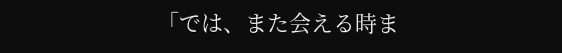「では、また会える時ま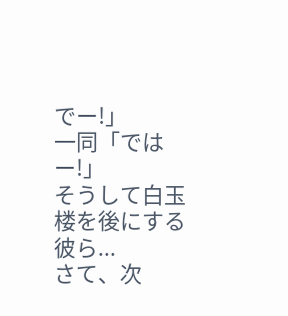でー!」
一同「ではー!」
そうして白玉楼を後にする彼ら...
さて、次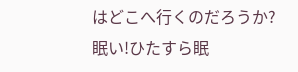はどこへ行くのだろうか?
眠い!ひたすら眠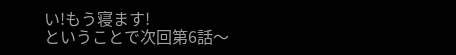い!もう寝ます!
ということで次回第6話〜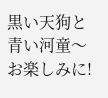黒い天狗と青い河童〜
お楽しみに!